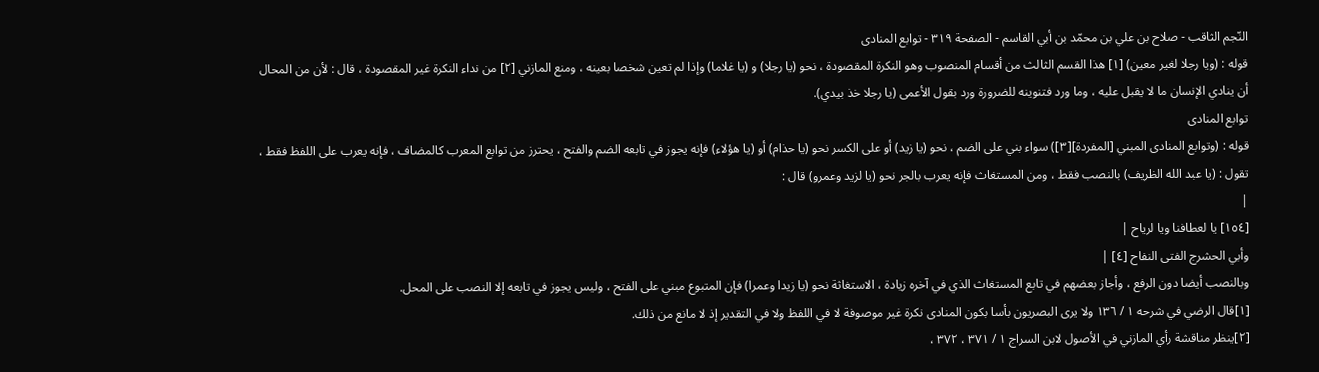النّجم الثاقب - صلاح بن علي بن محمّد بن أبي القاسم - الصفحة ٣١٩ - توابع المنادى
قوله : (ويا رجلا لغير معين) [١] هذا القسم الثالث من أقسام المنصوب وهو النكرة المقصودة ، نحو (يا رجلا) و (يا غلاما) وإذا لم تعين شخصا بعينه ، ومنع المازني [٢] من نداء النكرة غير المقصودة ، قال : لأن من المحال أن ينادي الإنسان ما لا يقبل عليه ، وما ورد فتنوينه للضرورة ورد بقول الأعمى (يا رجلا خذ بيدي).
توابع المنادى
قوله : (وتوابع المنادى المبني [المفردة][٣]) سواء بني على الضم ، نحو (يا زيد) أو على الكسر نحو (يا حذام) أو (يا هؤلاء) فإنه يجوز في تابعه الضم والفتح ، يحترز من توابع المعرب كالمضاف ، فإنه يعرب على اللفظ فقط ، تقول : (يا عبد الله الظريف) بالنصب فقط ، ومن المستغاث فإنه يعرب بالجر نحو (يا لزيد وعمرو) قال :
|
[١٥٤] يا لعطافنا ويا لرياح |
وأبي الحشرج الفتى النفاح [٤] |
وبالنصب أيضا دون الرفع ، وأجاز بعضهم في تابع المستغاث الذي في آخره زيادة ، الاستغاثة نحو (يا زيدا وعمرا) فإن المتبوع مبني على الفتح ، وليس يجوز في تابعه إلا النصب على المحل.
[١]قال الرضي في شرحه ١ / ١٣٦ ولا يرى البصريون بأسا بكون المنادى نكرة غير موصوفة لا في اللفظ ولا في التقدير إذ لا مانع من ذلك.
[٢]ينظر مناقشة رأي المازني في الأصول لابن السراج ١ / ٣٧١ ، ٣٧٢ ،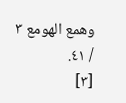وهمع الهومع ٣ / ٤١.
[٣]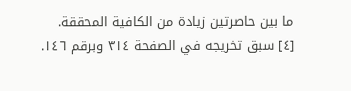ما بين حاصرتين زيادة من الكافية المحققة.
[٤] سبق تخريجه في الصفحة ٣١٤ وبرقم ١٤٦.